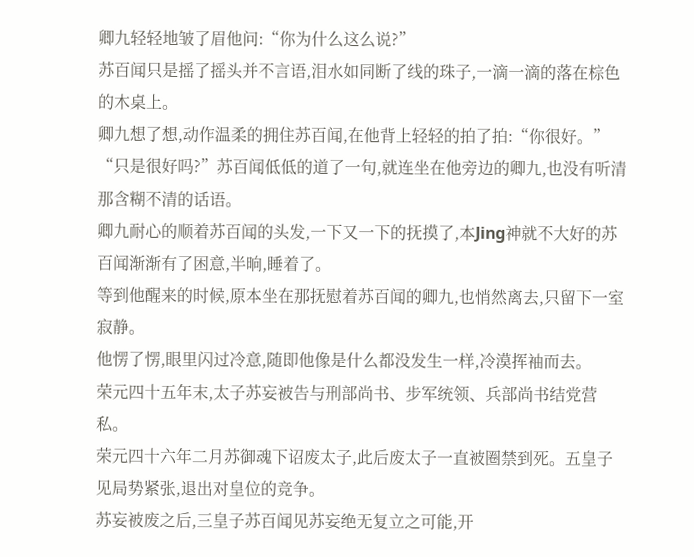卿九轻轻地皱了眉他问:“你为什么这么说?”
苏百闻只是摇了摇头并不言语,泪水如同断了线的珠子,一滴一滴的落在棕色的木桌上。
卿九想了想,动作温柔的拥住苏百闻,在他背上轻轻的拍了拍:“你很好。”
“只是很好吗?”苏百闻低低的道了一句,就连坐在他旁边的卿九,也没有听清那含糊不清的话语。
卿九耐心的顺着苏百闻的头发,一下又一下的抚摸了,本Jing神就不大好的苏百闻渐渐有了困意,半晌,睡着了。
等到他醒来的时候,原本坐在那抚慰着苏百闻的卿九,也悄然离去,只留下一室寂静。
他愣了愣,眼里闪过冷意,随即他像是什么都没发生一样,冷漠挥袖而去。
荣元四十五年末,太子苏妄被告与刑部尚书、步军统领、兵部尚书结党营私。
荣元四十六年二月苏御魂下诏废太子,此后废太子一直被圈禁到死。五皇子见局势紧张,退出对皇位的竞争。
苏妄被废之后,三皇子苏百闻见苏妄绝无复立之可能,开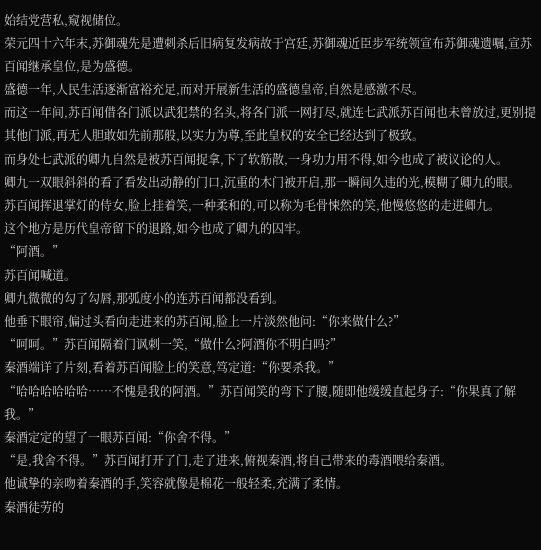始结党营私,窥视储位。
荣元四十六年末,苏御魂先是遭刺杀后旧病复发病故于宫廷,苏御魂近臣步军统领宣布苏御魂遗嘱,宣苏百闻继承皇位,是为盛德。
盛德一年,人民生活逐渐富裕充足,而对开展新生活的盛德皇帝,自然是感激不尽。
而这一年间,苏百闻借各门派以武犯禁的名头,将各门派一网打尽,就连七武派苏百闻也未曾放过,更别提其他门派,再无人胆敢如先前那般,以实力为尊,至此皇权的安全已经达到了极致。
而身处七武派的卿九自然是被苏百闻捉拿,下了软筋散,一身功力用不得,如今也成了被议论的人。
卿九一双眼斜斜的看了看发出动静的门口,沉重的木门被开启,那一瞬间久违的光,模糊了卿九的眼。
苏百闻挥退掌灯的侍女,脸上挂着笑,一种柔和的,可以称为毛骨悚然的笑,他慢悠悠的走进卿九。
这个地方是历代皇帝留下的退路,如今也成了卿九的囚牢。
“阿酒。”
苏百闻喊道。
卿九微微的勾了勾唇,那弧度小的连苏百闻都没看到。
他垂下眼帘,偏过头看向走进来的苏百闻,脸上一片淡然他问:“你来做什么?”
“呵呵。”苏百闻隔着门讽刺一笑,“做什么?阿酒你不明白吗?”
秦酒端详了片刻,看着苏百闻脸上的笑意,笃定道:“你要杀我。”
“哈哈哈哈哈哈……不愧是我的阿酒。”苏百闻笑的弯下了腰,随即他缓缓直起身子:“你果真了解我。”
秦酒定定的望了一眼苏百闻:“你舍不得。”
“是,我舍不得。”苏百闻打开了门,走了进来,俯视秦酒,将自己带来的毒酒喂给秦酒。
他诚挚的亲吻着秦酒的手,笑容就像是棉花一般轻柔,充满了柔情。
秦酒徒劳的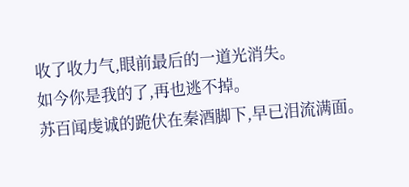收了收力气,眼前最后的一道光消失。
如今你是我的了,再也逃不掉。
苏百闻虔诚的跪伏在秦酒脚下,早已泪流满面。